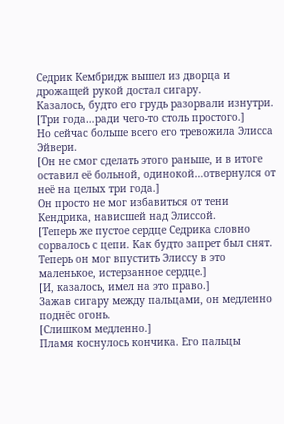Седрик Кембридж вышел из дворца и дрожащей рукой достал сигару.
Казалось, будто его грудь разорвали изнутри. [Три года…ради чего-то столь простого.]
Но сейчас больше всего его тревожила Элисса Эйвери.
[Он не смог сделать этого раньше, и в итоге оставил её больной, одинокой…отвернулся от неё на целых три года.]
Он просто не мог избавиться от тени Кендрика, нависшей над Элиссой.
[Теперь же пустое сердце Седрика словно сорвалось с цепи. Как будто запрет был снят. Теперь он мог впустить Элиссу в это маленькое, истерзанное сердце.]
[И, казалось, имел на это право.]
Зажав сигару между пальцами, он медленно поднёс огонь.
[Слишком медленно.]
Пламя коснулось кончика. Его пальцы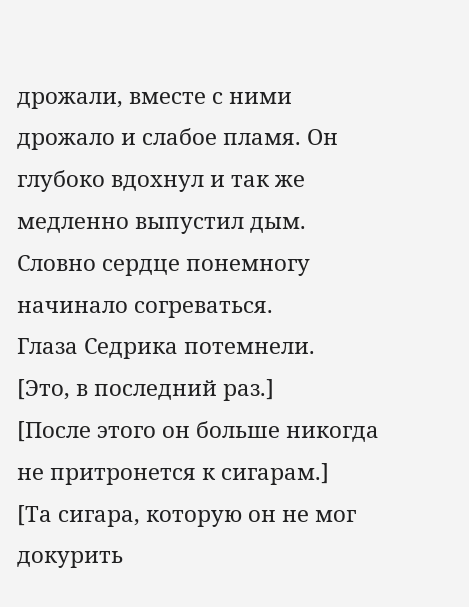дрожали, вместе с ними дрожало и слабое пламя. Он глубоко вдохнул и так же медленно выпустил дым.
Словно сердце понемногу начинало согреваться.
Глаза Седрика потемнели.
[Это, в последний раз.]
[После этого он больше никогда не притронется к сигарам.]
[Та сигара, которую он не мог докурить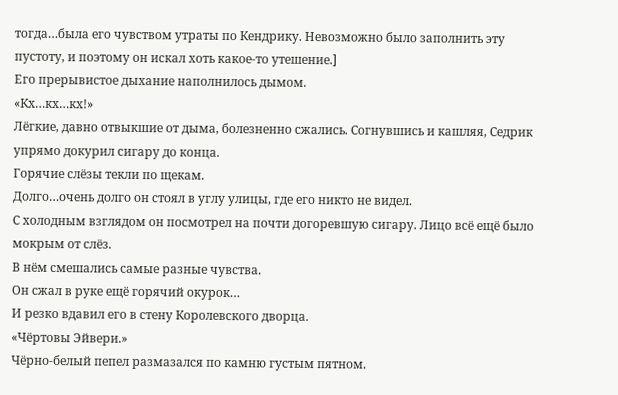тогда…была его чувством утраты по Кендрику. Невозможно было заполнить эту пустоту, и поэтому он искал хоть какое-то утешение.]
Его прерывистое дыхание наполнилось дымом.
«Кх…кх…кх!»
Лёгкие, давно отвыкшие от дыма, болезненно сжались. Согнувшись и кашляя, Седрик упрямо докурил сигару до конца.
Горячие слёзы текли по щекам.
Долго…очень долго он стоял в углу улицы, где его никто не видел.
С холодным взглядом он посмотрел на почти догоревшую сигару. Лицо всё ещё было мокрым от слёз.
В нём смешались самые разные чувства.
Он сжал в руке ещё горячий окурок…
И резко вдавил его в стену Королевского дворца.
«Чёртовы Эйвери.»
Чёрно-белый пепел размазался по камню густым пятном.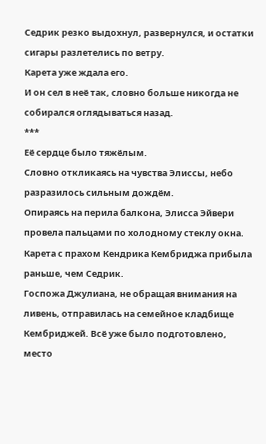Седрик резко выдохнул, развернулся, и остатки сигары разлетелись по ветру.
Карета уже ждала его.
И он сел в неё так, словно больше никогда не собирался оглядываться назад.
***
Её сердце было тяжёлым.
Словно откликаясь на чувства Элиссы, небо разразилось сильным дождём.
Опираясь на перила балкона, Элисса Эйвери провела пальцами по холодному стеклу окна.
Карета с прахом Кендрика Кембриджа прибыла раньше, чем Седрик.
Госпожа Джулиана, не обращая внимания на ливень, отправилась на семейное кладбище Кембриджей. Всё уже было подготовлено, место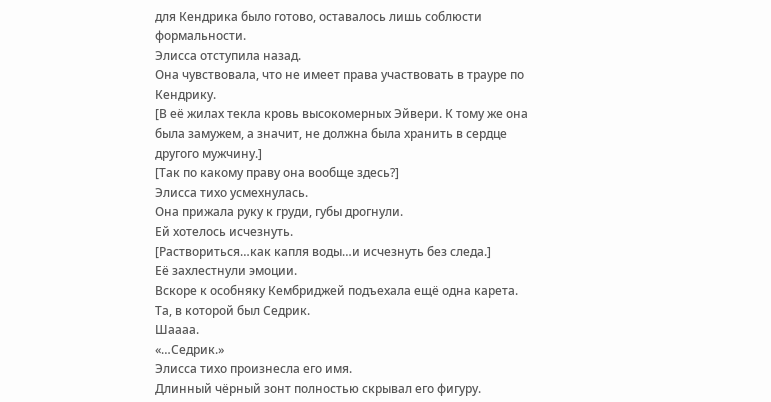для Кендрика было готово, оставалось лишь соблюсти формальности.
Элисса отступила назад.
Она чувствовала, что не имеет права участвовать в трауре по Кендрику.
[В её жилах текла кровь высокомерных Эйвери. К тому же она была замужем, а значит, не должна была хранить в сердце другого мужчину.]
[Так по какому праву она вообще здесь?]
Элисса тихо усмехнулась.
Она прижала руку к груди, губы дрогнули.
Ей хотелось исчезнуть.
[Раствориться…как капля воды…и исчезнуть без следа.]
Её захлестнули эмоции.
Вскоре к особняку Кембриджей подъехала ещё одна карета.
Та, в которой был Седрик.
Шаааа.
«…Седрик.»
Элисса тихо произнесла его имя.
Длинный чёрный зонт полностью скрывал его фигуру.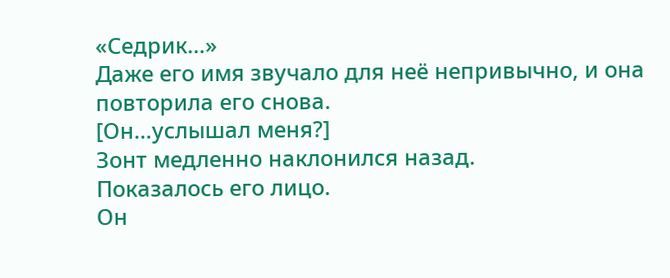«Седрик…»
Даже его имя звучало для неё непривычно, и она повторила его снова.
[Он…услышал меня?]
Зонт медленно наклонился назад.
Показалось его лицо.
Он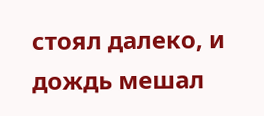стоял далеко, и дождь мешал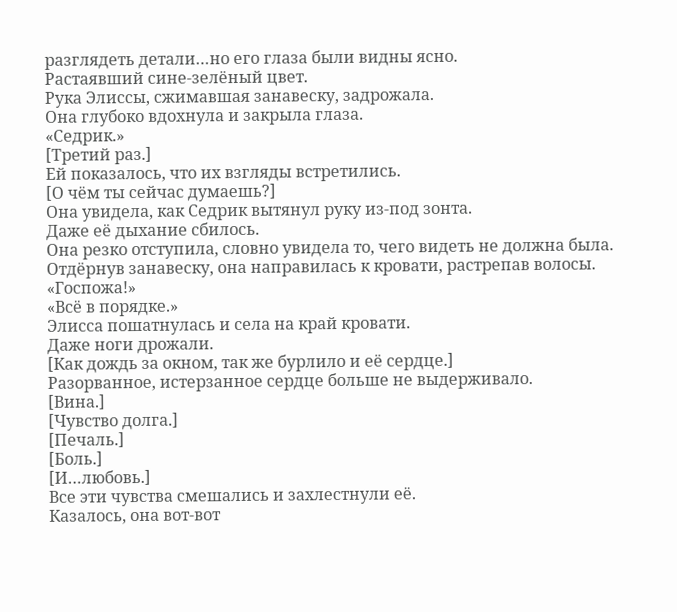разглядеть детали…но его глаза были видны ясно.
Растаявший сине-зелёный цвет.
Рука Элиссы, сжимавшая занавеску, задрожала.
Она глубоко вдохнула и закрыла глаза.
«Седрик.»
[Третий раз.]
Ей показалось, что их взгляды встретились.
[О чём ты сейчас думаешь?]
Она увидела, как Седрик вытянул руку из-под зонта.
Даже её дыхание сбилось.
Она резко отступила, словно увидела то, чего видеть не должна была.
Отдёрнув занавеску, она направилась к кровати, растрепав волосы.
«Госпожа!»
«Всё в порядке.»
Элисса пошатнулась и села на край кровати.
Даже ноги дрожали.
[Как дождь за окном, так же бурлило и её сердце.]
Разорванное, истерзанное сердце больше не выдерживало.
[Вина.]
[Чувство долга.]
[Печаль.]
[Боль.]
[И…любовь.]
Все эти чувства смешались и захлестнули её.
Казалось, она вот-вот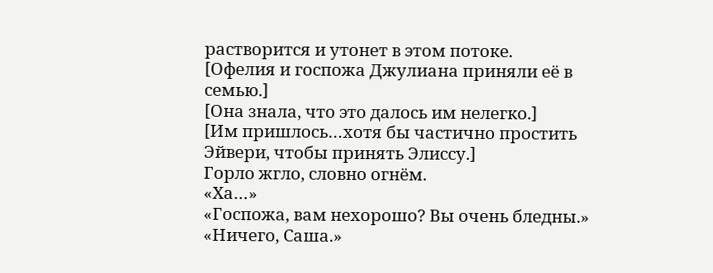растворится и утонет в этом потоке.
[Офелия и госпожа Джулиана приняли её в семью.]
[Она знала, что это далось им нелегко.]
[Им пришлось…хотя бы частично простить Эйвери, чтобы принять Элиссу.]
Горло жгло, словно огнём.
«Ха…»
«Госпожа, вам нехорошо? Вы очень бледны.»
«Ничего, Саша.»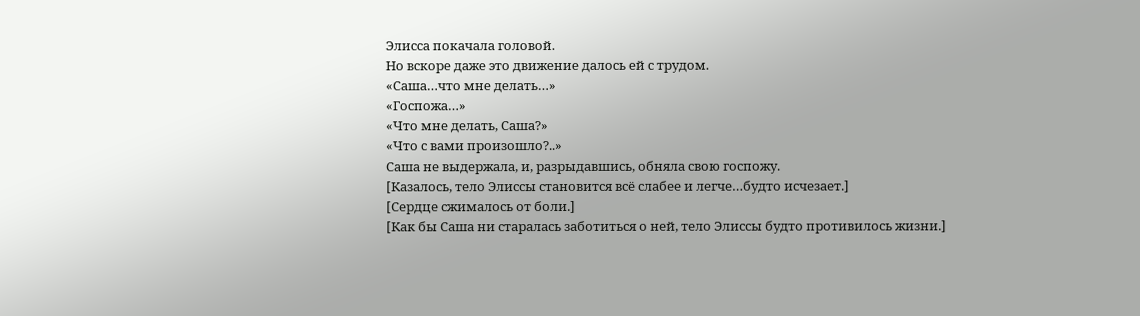Элисса покачала головой.
Но вскоре даже это движение далось ей с трудом.
«Саша…что мне делать…»
«Госпожа…»
«Что мне делать, Саша?»
«Что с вами произошло?..»
Саша не выдержала, и, разрыдавшись, обняла свою госпожу.
[Казалось, тело Элиссы становится всё слабее и легче…будто исчезает.]
[Сердце сжималось от боли.]
[Как бы Саша ни старалась заботиться о ней, тело Элиссы будто противилось жизни.]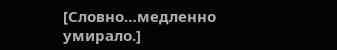[Словно…медленно умирало.]